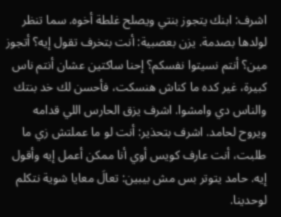اشرف: ابنك يتجوز بنتي ويصلح غلطة أخوه. سما تنظر لولدها بصدمة. يزن بعصبية: أنت بتخرف تقول إيه؟ أتجوز مين؟ أنتم نسيتوا نفسكم؟ إحنا ساكتين عشان أنتم ناس كبيرة، غير كده ما كناش هنسكت، فأحسن لك خد بنتك والناس دي وامشوا. اشرف يزق الحارس اللي قدامه ويروح لحامد. اشرف بتحذير: أنت لو ما عملتش زي ما طلبت، أنت عارف كويس أوي أنا ممكن أعمل إيه وأقول إيه. حامد يتوتر بس مش بيبين: تعالَ معايا شوية نتكلم لوحدينا.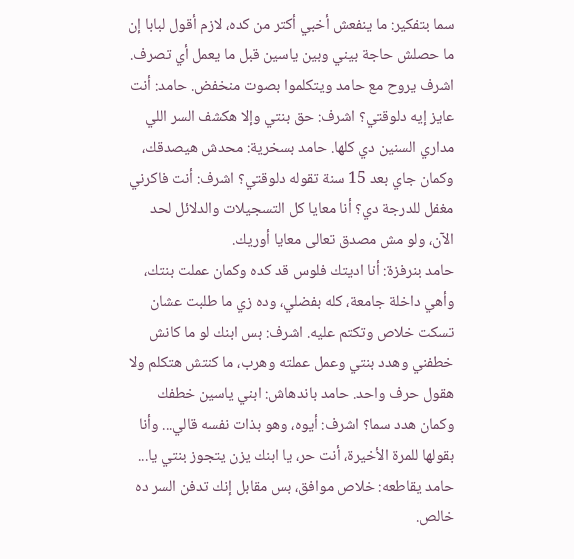سما بتفكير: ما ينفعش أخبي أكتر من كده، لازم أقول لبابا إن ما حصلش حاجة بيني وبين ياسين قبل ما يعمل أي تصرف. اشرف يروح مع حامد ويتكلموا بصوت منخفض. حامد: أنت عايز إيه دلوقتي؟ اشرف: حق بنتي وإلا هكشف السر اللي مداري السنين دي كلها. حامد بسخرية: محدش هيصدقك، وكمان جاي بعد 15 سنة تقوله دلوقتي؟ اشرف: أنت فاكرني مغفل للدرجة دي؟ أنا معايا كل التسجيلات والدلائل لحد الآن، ولو مش مصدق تعالى معايا أوريك.
حامد بنرفزة: أنا اديتك فلوس قد كده وكمان عملت بنتك، وأهي داخلة جامعة، كله بفضلي، وده زي ما طلبت عشان تسكت خلاص وتكتم عليه. اشرف: بس ابنك لو ما كانش خطفني وهدد بنتي وعمل عملته وهرب، ما كنتش هتكلم ولا هقول حرف واحد. حامد باندهاش: ابني ياسين خطفك وكمان هدد سما؟ اشرف: أيوه، وهو بذات نفسه قالي... وأنا بقولها للمرة الأخيرة، أنت حر، يا ابنك يزن يتجوز بنتي يا... حامد يقاطعه: خلاص موافق، بس مقابل إنك تدفن السر ده خالص.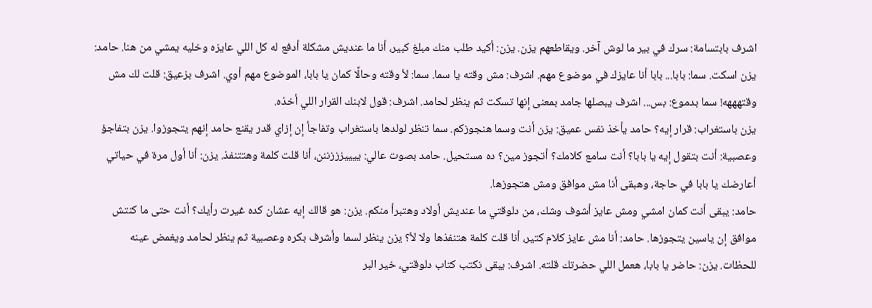اشرف بابتسامة: سرك في بير ما لوش آخر. ويقاطعهم يزن. يزن: أكيد طلب منك مبلغ كبير، أنا ما عنديش مشكلة أدفع له كل اللي عايزه وخليه يمشي من هنا. حامد: يزن اسكت. سما: بابا... بابا أنا عايزك في موضوع مهم. اشرف: مش وقته يا سما. سما: لأ وقته وحالًا كمان يا بابا، الموضوع مهم أوي. اشرف بزعيق: قلت لك مش وقتهههه! سما بدموع: بس... اشرف يبصلها جامد بمعنى إنها تسكت ثم ينظر لحامد. اشرف: قول لابنك القرار اللي أخذه.
يزن باستغراب: قرار إيه؟ حامد يأخذ نفس عميق: يزن أنت وسما هنجوزكم. سما تنظر لولدها باستغراب وتفاجأ إن إزاي قدر يقنع حامد إنهم يتجوزوا. يزن بتفاجؤ وعصبية: أنت بتقول إيه يا بابا؟ أنت سامع كلامك؟ أتجوز مين؟ ده مستحيل. حامد بصوت عالي: ييييزززننن، أنا قلت كلمة وهتتنفذ. يزن: أنا أول مرة في حياتي أعارضك يا بابا في حاجة، وهبقى أنا مش موافق ومش هتجوزها.
حامد: يبقى أنت كمان امشي ومش عايز أشوف وشك، من دلوقتي ما عنديش أولاد وهتبرأ منكم. يزن: هو قالك إيه عشان كده غيرت رأيك؟ أنت حتى ما كنتش موافق إن ياسين يتجوزها. حامد: أنا مش عايز كلام كتير، أنا قلت كلمة هتنفذها ولا لأ؟ يزن ينظر لسما وأشرف بكره وعصبية ثم ينظر لحامد ويغمض عينه للحظات. يزن: حاضر يا بابا، هعمل اللي حضرتك قلته. اشرف: يبقى نكتب كتاب دلوقتي، خير البر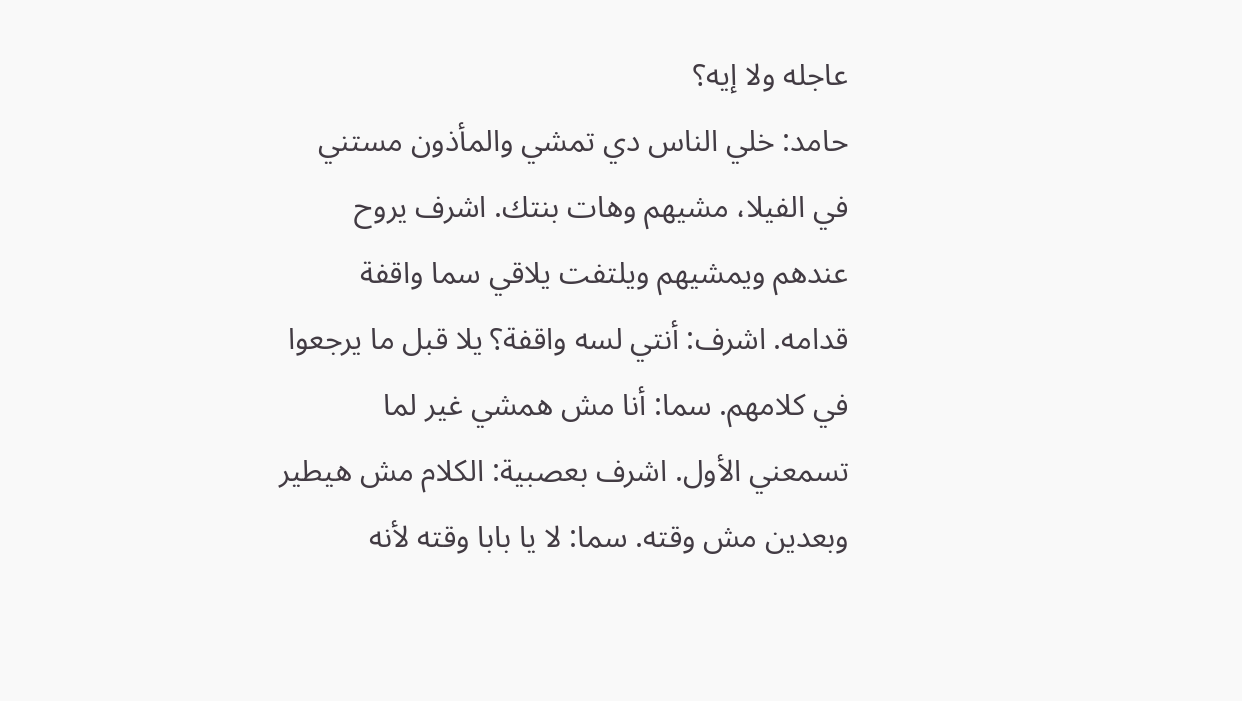عاجله ولا إيه؟
حامد: خلي الناس دي تمشي والمأذون مستني في الفيلا، مشيهم وهات بنتك. اشرف يروح عندهم ويمشيهم ويلتفت يلاقي سما واقفة قدامه. اشرف: أنتي لسه واقفة؟ يلا قبل ما يرجعوا في كلامهم. سما: أنا مش همشي غير لما تسمعني الأول. اشرف بعصبية: الكلام مش هيطير وبعدين مش وقته. سما: لا يا بابا وقته لأنه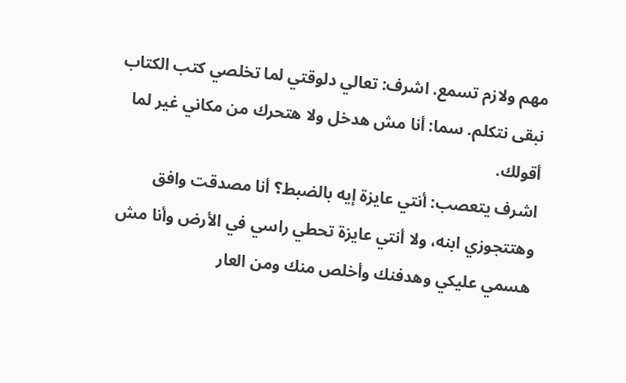مهم ولازم تسمع. اشرف: تعالي دلوقتي لما تخلصي كتب الكتاب نبقى نتكلم. سما: أنا مش هدخل ولا هتحرك من مكاني غير لما أقولك.
اشرف يتعصب: أنتي عايزة إيه بالضبط؟ أنا مصدقت وافق وهتتجوزي ابنه، ولا أنتي عايزة تحطي راسي في الأرض وأنا مش هسمي عليكي وهدفنك وأخلص منك ومن العار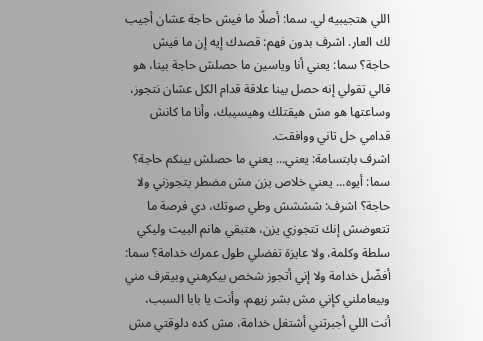اللي هتجيبيه لي. سما: أصلًا ما فيش حاجة عشان أجيب لك العار. اشرف بدون فهم: قصدك إيه إن ما فيش حاجة؟ سما: يعني أنا وياسين ما حصلش حاجة بينا، هو قالي تقولي إنه حصل بينا علاقة قدام الكل عشان نتجوز، وساعتها هو مش هيقتلك وهيسيبك، وأنا ما كانش قدامي حل تاني ووافقت.
اشرف بابتسامة: يعني... يعني ما حصلش بينكم حاجة؟ سما: أيوه... يعني خلاص يزن مش مضطر يتجوزني ولا حاجة؟ اشرف: شششش وطي صوتك، دي فرصة ما تتعوضش إنك تتجوزي يزن، هتبقي هانم البيت وليكي سلطة وكلمة، ولا عايزة تفضلي طول عمرك خدامة؟ سما: أفضّل خدامة ولا إني أتجوز شخص بيكرهني وبيقرف مني وبيعاملني كإني مش بشر زيهم، وأنت يا بابا السبب، أنت اللي أجبرتني أشتغل خدامة، مش كده دلوقتي مش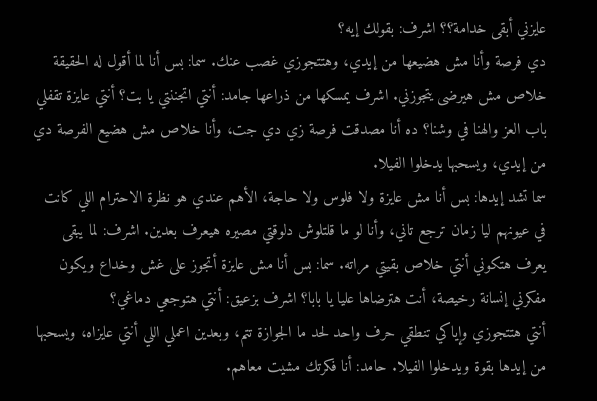عايزني أبقى خدامة؟؟ اشرف: بقولك إيه؟
دي فرصة وأنا مش هضيعها من إيدي، وهتتجوزي غصب عنك. سما: بس أنا لما أقول له الحقيقة خلاص مش هيرضى يتجوزني. اشرف يمسكها من ذراعها جامد: أنتي اتجننتي يا بت؟ أنتي عايزة تقفلي باب العز والهنا في وشنا؟ ده أنا مصدقت فرصة زي دي جت، وأنا خلاص مش هضيع الفرصة دي من إيدي، ويسحبها يدخلوا الفيلا.
سما تشد إيدها: بس أنا مش عايزة ولا فلوس ولا حاجة، الأهم عندي هو نظرة الاحترام اللي كانت في عيونهم ليا زمان ترجع تاني، وأنا لو ما قلتلوش دلوقتي مصيره هيعرف بعدين. اشرف: لما يبقى يعرف هتكوني أنتي خلاص بقيتي مراته. سما: بس أنا مش عايزة أتجوز على غش وخداع ويكون مفكرني إنسانة رخيصة، أنت هترضاها عليا يا بابا؟ اشرف بزعيق: أنتي هتوجعي دماغي؟
أنتي هتتجوزي وإياكي تنطقي حرف واحد لحد ما الجوازة تتم، وبعدين اعملي اللي أنتي عايزاه، ويسحبها من إيدها بقوة ويدخلوا الفيلا. حامد: أنا فكرتك مشيت معاهم.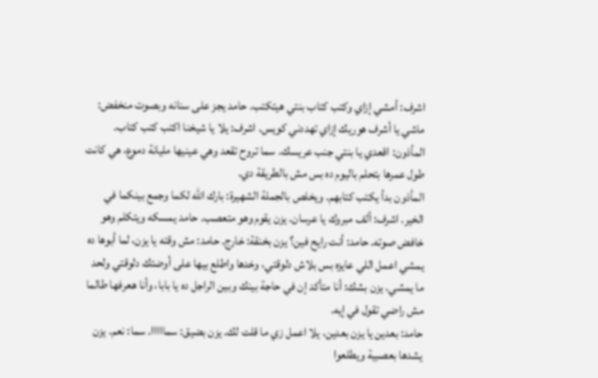اشرف: أمشي إزاي وكتب كتاب بنتي هيتكتب. حامد يجز على سنانه وبصوت منخفض: ماشي يا أشرف هوريك إزاي تهددني كويس. اشرف: يلا يا شيخنا اكتب كتب كتاب. المأذون: اقعدي يا بنتي جنب عريسك. سما تروح تقعد وهي عينيها مليانة دموع، هي كانت طول عمرها بتحلم باليوم ده بس مش بالطريقة دي.
المأذون بدأ يكتب كتابهم. ويخلص بالجملة الشهيرة: بارك الله لكما وجمع بينكما في الخير. اشرف: ألف مبروك يا عرسان. يزن يقوم وهو متعصب. حامد يمسكه ويتكلم وهو خافض صوته. حامد: أنت رايح فين؟ يزن بخنقة: خارج. حامد: مش وقته يا يزن، لما أبوها ده يمشي اعمل اللي عايزه بس بلاش دلوقتي، وخدها واطلع بيها على أوضتك دلوقتي ولحد ما يمشي. يزن بشك: أنا متأكد إن في حاجة بينك وبين الراجل ده يا بابا، وأنا هعرفها طالما مش راضي تقول في إيه.
حامد: بعدين يا يزن بعدين، يلا اعمل زي ما قلت لك. يزن بضيق: سمااااا. سما: نعم. يزن يشدها بعصبية ويطلعوا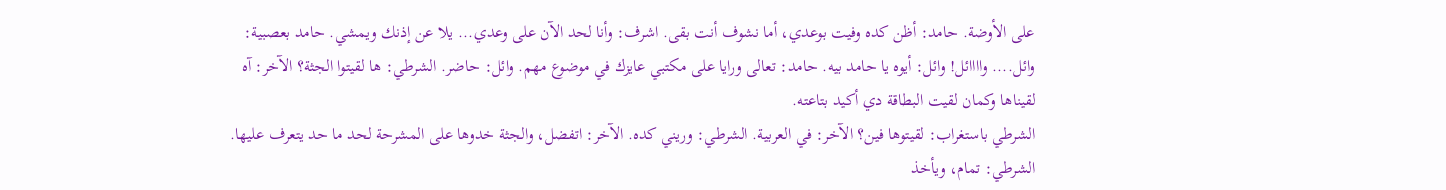على الأوضة. حامد: أظن كده وفيت بوعدي، أما نشوف أنت بقى. اشرف: وأنا لحد الآن على وعدي... يلا عن إذنك ويمشي. حامد بعصبية: وائل.... واااائل! وائل: أيوه يا حامد بيه. حامد: تعالى ورايا على مكتبي عايزك في موضوع مهم. وائل: حاضر. الشرطي: ها لقيتوا الجثة؟ الآخر: آه لقيناها وكمان لقيت البطاقة دي أكيد بتاعته.
الشرطي باستغراب: لقيتوها فين؟ الآخر: في العربية. الشرطي: وريني كده. الآخر: اتفضل، والجثة خدوها على المشرحة لحد ما حد يتعرف عليها. الشرطي: تمام، ويأخذ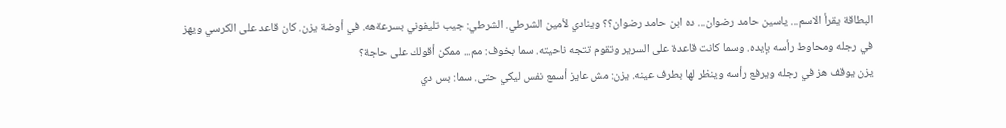البطاقة يقرأ الاسم... ياسين حامد رضوان... ده ابن حامد رضوان؟؟ وينادي لأمين الشرطي. الشرطي: جيب تليفوني بسرعةهه. في أوضة يزن. كان قاعد على الكرسي ويهز في رجله ومحاوط رأسه بإيده. وسما كانت قاعدة على السرير وتقوم تتجه ناحيته. سما بخوف: مم... ممكن أقولك على حاجة؟
يزن يوقف هز في رجله ويرفع رأسه وينظر لها بطرف عينه. يزن: مش عايز أسمع نفس ليكي حتى. سما: بس دي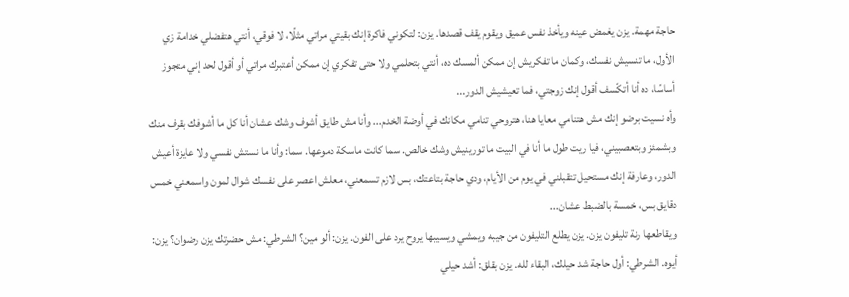حاجة مهمة. يزن يغمض عينه ويأخذ نفس عميق ويقوم يقف قصدها. يزن: لتكوني فاكرة إنك بقيتي مراتي مثلًا، لا فوقي، أنتي هتفضلي خدامة زي الأول، ما تنسيش نفسك، وكمان ما تفكريش إن ممكن ألمسك ده، أنتي بتحلمي ولا حتى تفكري إن ممكن أعتبرك مراتي أو أقول لحد إني متجوز أساسًا، ده أنا أتكّسف أقول إنك زوجتي، فما تعيشيش الدور...
وأه نسيت برضو إنك مش هتنامي معايا هنا، هتروحي تنامي مكانك في أوضة الخدم... وأنا مش طايق أشوف وشك عشان أنا كل ما أشوفك بقرف منك وبشمئز وبتعصبيني، فيا ريت طول ما أنا في البيت ما تورينيش وشك خالص. سما كانت ماسكة دموعها. سما: وأنا ما نستش نفسي ولا عايزة أعيش الدور، وعارفة إنك مستحيل تتقبلني في يوم من الأيام، ودي حاجة بتاعتك، بس لازم تسمعني، معلش اعصر على نفسك شوال لمون واسمعني خمس دقايق بس، خمسة بالضبط عشان...
ويقاطعها رنة تليفون يزن. يزن يطلع التليفون من جيبه ويمشي ويسيبها يروح يرد على الفون. يزن: ألو مين؟ الشرطي: مش حضرتك يزن رضوان؟ يزن: أيوه. الشرطي: أول حاجة شد حيلك، البقاء لله. يزن بقلق: أشد حيلي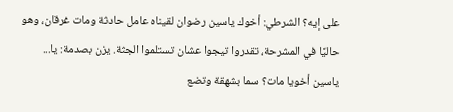على إيه؟ الشرطي: أخوك ياسين رضوان لقيناه عامل حادثة ومات غرقان، وهو حاليًا في المشرحة، تقدروا تيجوا عشان تستلموا الجثة. يزن بصدمة: يا... ياسين أخويا مات؟ سما بشهقة وتضع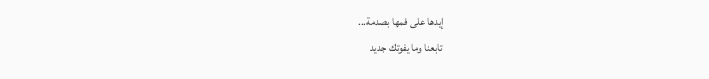إيدها على فمها بصدمة...
تابعنا وما يفوتك جديد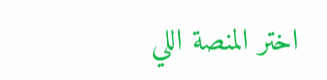اختر المنصة اللي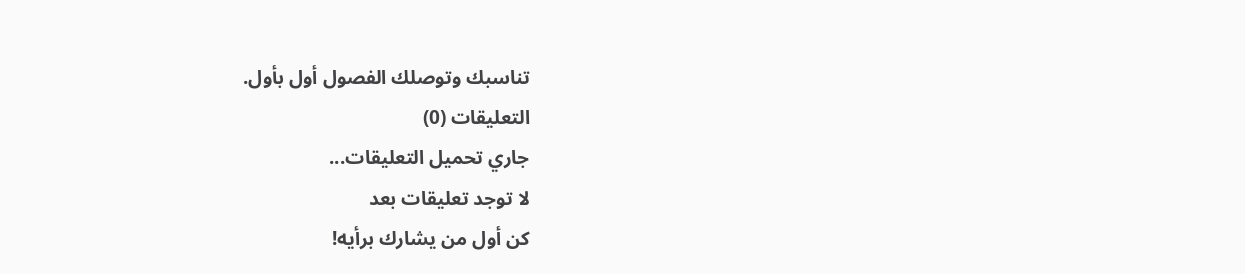تناسبك وتوصلك الفصول أول بأول.
التعليقات (0)
جاري تحميل التعليقات...
لا توجد تعليقات بعد
كن أول من يشارك برأيه!